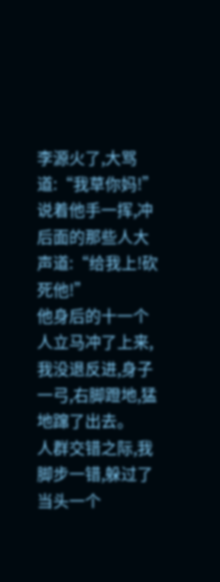李源火了,大骂道:“我草你妈!”
说着他手一挥,冲后面的那些人大声道:“给我上!砍死他!”
他身后的十一个人立马冲了上来,我没退反进,身子一弓,右脚蹬地,猛地蹿了出去。
人群交错之际,我脚步一错,躲过了当头一个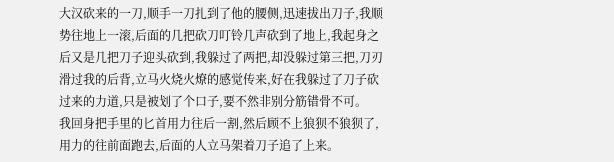大汉砍来的一刀,顺手一刀扎到了他的腰侧,迅速拔出刀子,我顺势往地上一滚,后面的几把砍刀叮铃几声砍到了地上,我起身之后又是几把刀子迎头砍到,我躲过了两把,却没躲过第三把,刀刃滑过我的后背,立马火烧火燎的感觉传来,好在我躲过了刀子砍过来的力道,只是被划了个口子,要不然非别分筋错骨不可。
我回身把手里的匕首用力往后一割,然后顾不上狼狈不狼狈了,用力的往前面跑去,后面的人立马架着刀子追了上来。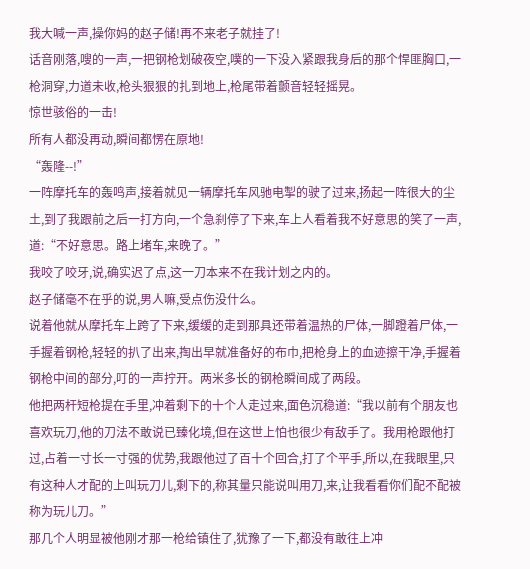我大喊一声,操你妈的赵子储!再不来老子就挂了!
话音刚落,嗖的一声,一把钢枪划破夜空,噗的一下没入紧跟我身后的那个悍匪胸口,一枪洞穿,力道未收,枪头狠狠的扎到地上,枪尾带着颤音轻轻摇晃。
惊世骇俗的一击!
所有人都没再动,瞬间都愣在原地!
“轰隆--!”
一阵摩托车的轰鸣声,接着就见一辆摩托车风驰电掣的驶了过来,扬起一阵很大的尘土,到了我跟前之后一打方向,一个急刹停了下来,车上人看着我不好意思的笑了一声,道:“不好意思。路上堵车,来晚了。”
我咬了咬牙,说,确实迟了点,这一刀本来不在我计划之内的。
赵子储毫不在乎的说,男人嘛,受点伤没什么。
说着他就从摩托车上跨了下来,缓缓的走到那具还带着温热的尸体,一脚蹬着尸体,一手握着钢枪,轻轻的扒了出来,掏出早就准备好的布巾,把枪身上的血迹擦干净,手握着钢枪中间的部分,叮的一声拧开。两米多长的钢枪瞬间成了两段。
他把两杆短枪提在手里,冲着剩下的十个人走过来,面色沉稳道:“我以前有个朋友也喜欢玩刀,他的刀法不敢说已臻化境,但在这世上怕也很少有敌手了。我用枪跟他打过,占着一寸长一寸强的优势,我跟他过了百十个回合,打了个平手,所以,在我眼里,只有这种人才配的上叫玩刀儿,剩下的,称其量只能说叫用刀,来,让我看看你们配不配被称为玩儿刀。”
那几个人明显被他刚才那一枪给镇住了,犹豫了一下,都没有敢往上冲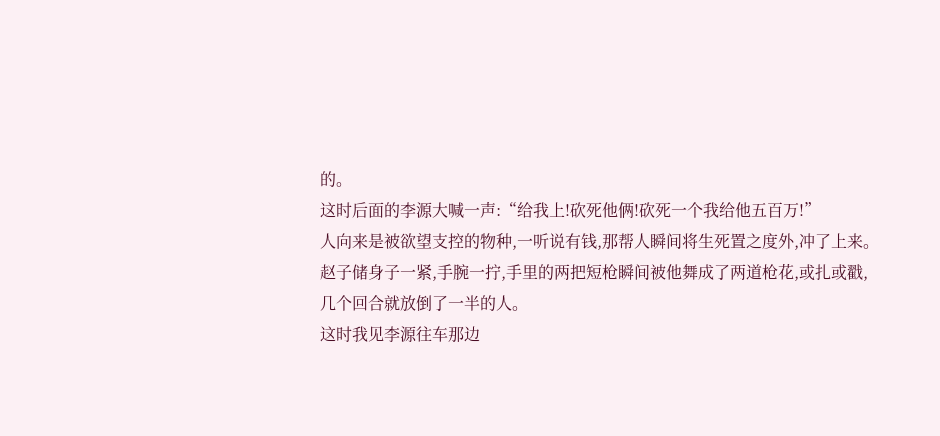的。
这时后面的李源大喊一声:“给我上!砍死他俩!砍死一个我给他五百万!”
人向来是被欲望支控的物种,一听说有钱,那帮人瞬间将生死置之度外,冲了上来。
赵子储身子一紧,手腕一拧,手里的两把短枪瞬间被他舞成了两道枪花,或扎或戳,几个回合就放倒了一半的人。
这时我见李源往车那边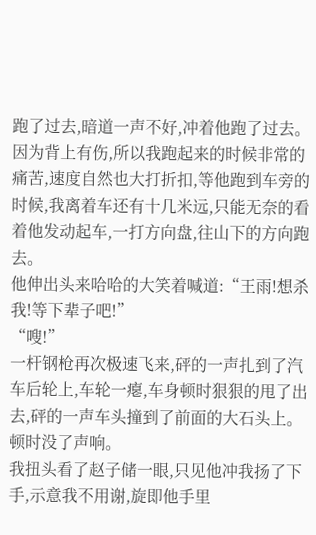跑了过去,暗道一声不好,冲着他跑了过去。
因为背上有伤,所以我跑起来的时候非常的痛苦,速度自然也大打折扣,等他跑到车旁的时候,我离着车还有十几米远,只能无奈的看着他发动起车,一打方向盘,往山下的方向跑去。
他伸出头来哈哈的大笑着喊道:“王雨!想杀我!等下辈子吧!”
“嗖!”
一杆钢枪再次极速飞来,砰的一声扎到了汽车后轮上,车轮一瘪,车身顿时狠狠的甩了出去,砰的一声车头撞到了前面的大石头上。顿时没了声响。
我扭头看了赵子储一眼,只见他冲我扬了下手,示意我不用谢,旋即他手里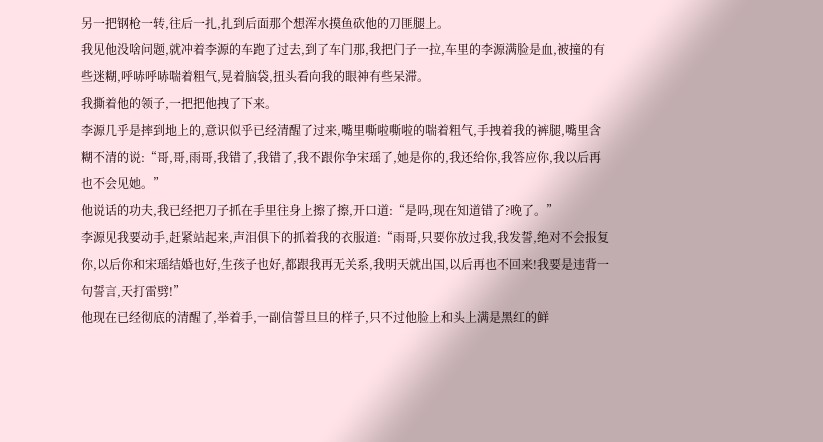另一把钢枪一转,往后一扎,扎到后面那个想浑水摸鱼砍他的刀匪腿上。
我见他没啥问题,就冲着李源的车跑了过去,到了车门那,我把门子一拉,车里的李源满脸是血,被撞的有些迷糊,呼哧呼哧喘着粗气,晃着脑袋,扭头看向我的眼神有些呆滞。
我撕着他的领子,一把把他拽了下来。
李源几乎是摔到地上的,意识似乎已经清醒了过来,嘴里嘶啦嘶啦的喘着粗气,手拽着我的裤腿,嘴里含糊不清的说:“哥,哥,雨哥,我错了,我错了,我不跟你争宋瑶了,她是你的,我还给你,我答应你,我以后再也不会见她。”
他说话的功夫,我已经把刀子抓在手里往身上擦了擦,开口道:“是吗,现在知道错了?晚了。”
李源见我要动手,赶紧站起来,声泪俱下的抓着我的衣服道:“雨哥,只要你放过我,我发誓,绝对不会报复你,以后你和宋瑶结婚也好,生孩子也好,都跟我再无关系,我明天就出国,以后再也不回来!我要是违背一句誓言,天打雷劈!”
他现在已经彻底的清醒了,举着手,一副信誓旦旦的样子,只不过他脸上和头上满是黑红的鲜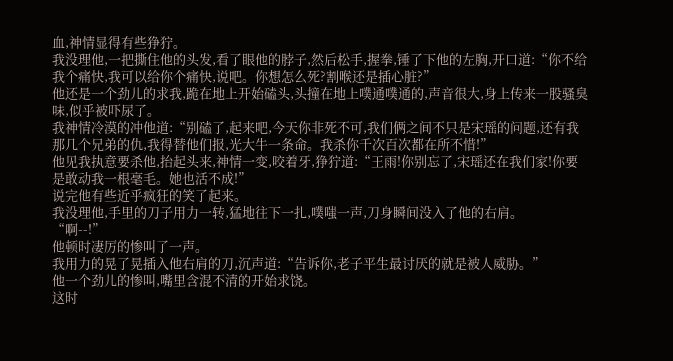血,神情显得有些狰狞。
我没理他,一把撕住他的头发,看了眼他的脖子,然后松手,握拳,锤了下他的左胸,开口道:“你不给我个痛快,我可以给你个痛快,说吧。你想怎么死?割喉还是插心脏?”
他还是一个劲儿的求我,跪在地上开始磕头,头撞在地上噗通噗通的,声音很大,身上传来一股骚臭味,似乎被吓尿了。
我神情冷漠的冲他道:“别磕了,起来吧,今天你非死不可,我们俩之间不只是宋瑶的问题,还有我那几个兄弟的仇,我得替他们报,光大牛一条命。我杀你千次百次都在所不惜!”
他见我执意要杀他,抬起头来,神情一变,咬着牙,狰狞道:“王雨!你别忘了,宋瑶还在我们家!你要是敢动我一根毫毛。她也活不成!”
说完他有些近乎疯狂的笑了起来。
我没理他,手里的刀子用力一转,猛地往下一扎,噗嗤一声,刀身瞬间没入了他的右肩。
“啊--!”
他顿时凄厉的惨叫了一声。
我用力的晃了晃插入他右肩的刀,沉声道:“告诉你,老子平生最讨厌的就是被人威胁。”
他一个劲儿的惨叫,嘴里含混不清的开始求饶。
这时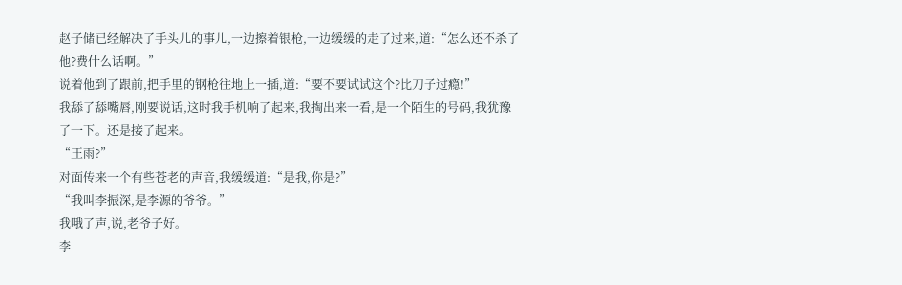赵子储已经解决了手头儿的事儿,一边擦着银枪,一边缓缓的走了过来,道:“怎么还不杀了他?费什么话啊。”
说着他到了跟前,把手里的钢枪往地上一插,道:“要不要试试这个?比刀子过瘾!”
我舔了舔嘴唇,刚要说话,这时我手机响了起来,我掏出来一看,是一个陌生的号码,我犹豫了一下。还是接了起来。
“王雨?”
对面传来一个有些苍老的声音,我缓缓道:“是我,你是?”
“我叫李振深,是李源的爷爷。”
我哦了声,说,老爷子好。
李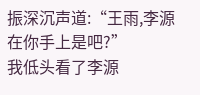振深沉声道:“王雨,李源在你手上是吧?”
我低头看了李源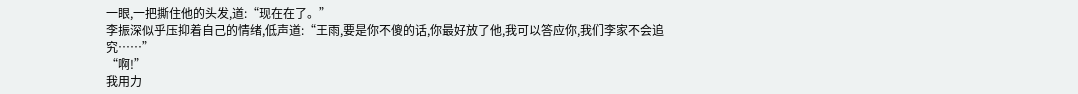一眼,一把撕住他的头发,道:“现在在了。”
李振深似乎压抑着自己的情绪,低声道:“王雨,要是你不傻的话,你最好放了他,我可以答应你,我们李家不会追究……”
“啊!”
我用力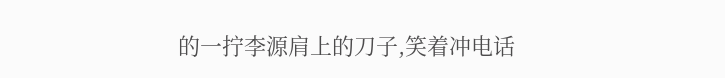的一拧李源肩上的刀子,笑着冲电话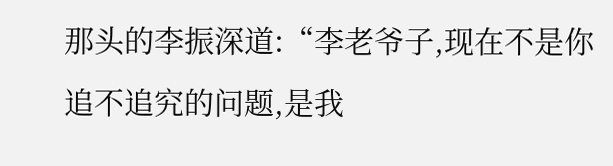那头的李振深道:“李老爷子,现在不是你追不追究的问题,是我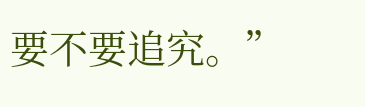要不要追究。”